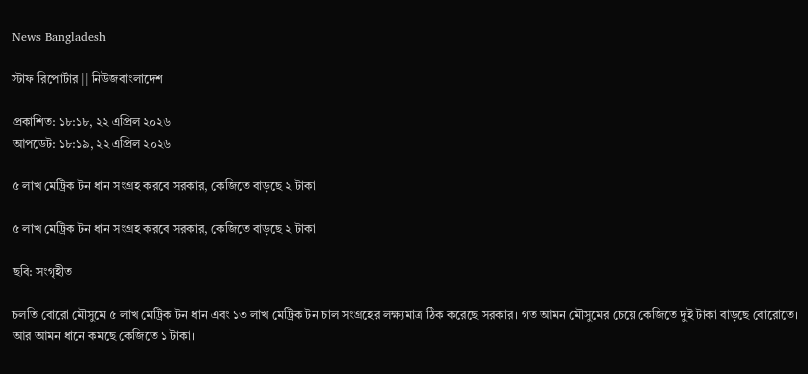News Bangladesh

স্টাফ রিপোর্টার || নিউজবাংলাদেশ

প্রকাশিত: ১৮:১৮, ২২ এপ্রিল ২০২৬
আপডেট: ১৮:১৯, ২২ এপ্রিল ২০২৬

৫ লাখ মেট্রিক টন ধান সংগ্রহ করবে সরকার, কেজিতে বাড়ছে ২ টাকা

৫ লাখ মেট্রিক টন ধান সংগ্রহ করবে সরকার, কেজিতে বাড়ছে ২ টাকা

ছবি: সংগৃহীত

চলতি বোরো মৌসুমে ৫ লাখ মেট্রিক টন ধান এবং ১৩ লাখ মেট্রিক টন চাল সংগ্রহের লক্ষ্যমাত্র ঠিক করেছে সরকার। গত আমন মৌসুমের চেয়ে কেজিতে দুই টাকা বাড়ছে বোরোতে। আর আমন ধানে কমছে কেজিতে ১ টাকা।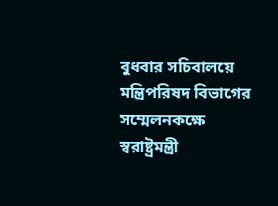বুধবার সচিবালয়ে মন্ত্রিপরিষদ বিভাগের সম্মেলনকক্ষে স্বরাষ্ট্রমন্ত্রী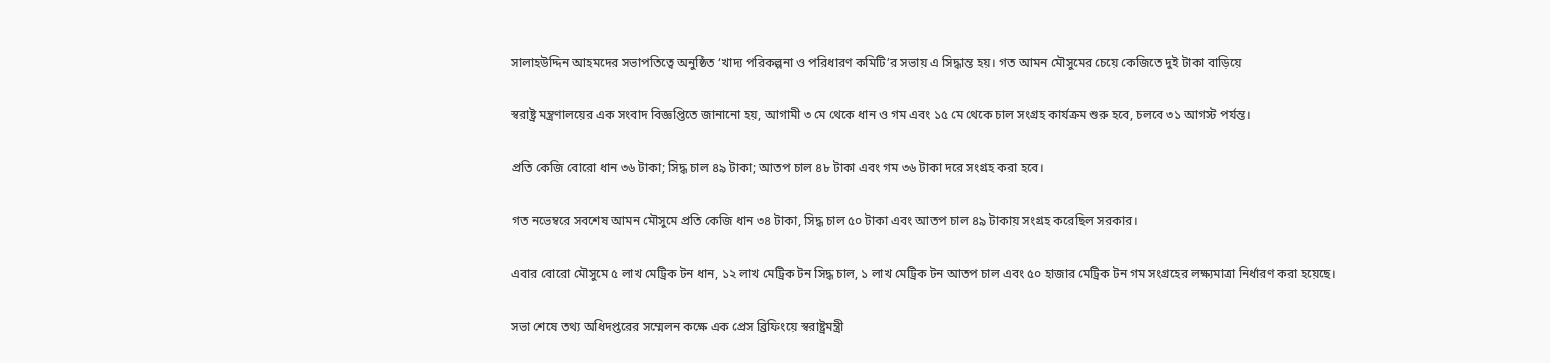সালাহউদ্দিন আহমদের সভাপতিত্বে অনুষ্ঠিত ‘খাদ্য পরিকল্পনা ও পরিধারণ কমিটি’র সভায় এ সিদ্ধান্ত হয়। গত আমন মৌসুমের চেয়ে কেজিতে দুই টাকা বাড়িয়ে

স্বরাষ্ট্র মন্ত্রণালয়ের এক সংবাদ বিজ্ঞপ্তিতে জানানো হয়, আগামী ৩ মে থেকে ধান ও গম এবং ১৫ মে থেকে চাল সংগ্রহ কার্যক্রম শুরু হবে, চলবে ৩১ আগস্ট পর্যন্ত।

প্রতি কেজি বোরো ধান ৩৬ টাকা; সিদ্ধ চাল ৪৯ টাকা; আতপ চাল ৪৮ টাকা এবং গম ৩৬ টাকা দরে সংগ্রহ করা হবে।

গত নভেম্বরে সবশেষ আমন মৌসুমে প্রতি কেজি ধান ৩৪ টাকা, সিদ্ধ চাল ৫০ টাকা এবং আতপ চাল ৪৯ টাকায় সংগ্রহ করেছিল সরকার।

এবার বোরো মৌসুমে ৫ লাখ মেট্রিক টন ধান, ১২ লাখ মেট্রিক টন সিদ্ধ চাল, ১ লাখ মেট্রিক টন আতপ চাল এবং ৫০ হাজার মেট্রিক টন গম সংগ্রহের লক্ষ্যমাত্রা নির্ধারণ করা হয়েছে।

সভা শেষে তথ্য অধিদপ্তরের সম্মেলন কক্ষে এক প্রেস ব্রিফিংয়ে স্বরাষ্ট্রমন্ত্রী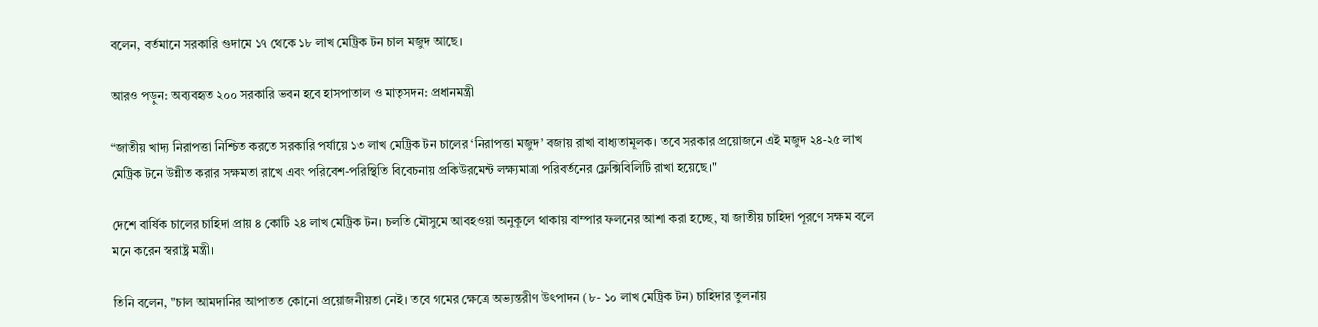বলেন, বর্তমানে সরকারি গুদামে ১৭ থেকে ১৮ লাখ মেট্রিক টন চাল মজুদ আছে।

আরও পড়ুন: অব্যবহৃত ২০০ সরকারি ভবন হবে হাসপাতাল ও মাতৃসদন: প্রধানমন্ত্রী

“জাতীয় খাদ্য নিরাপত্তা নিশ্চিত করতে সরকারি পর্যায়ে ১৩ লাখ মেট্রিক টন চালের ‘নিরাপত্তা মজুদ’ বজায় রাখা বাধ্যতামূলক। তবে সরকার প্রয়োজনে এই মজুদ ২৪-২৫ লাখ মেট্রিক টনে উন্নীত করার সক্ষমতা রাখে এবং পরিবেশ-পরিস্থিতি বিবেচনায় প্রকিউরমেন্ট লক্ষ্যমাত্রা পরিবর্তনের ফ্লেক্সিবিলিটি রাখা হয়েছে।"

দেশে বার্ষিক চালের চাহিদা প্রায় ৪ কোটি ২৪ লাখ মেট্রিক টন। চলতি মৌসুমে আবহওয়া অনুকূলে থাকায় বাম্পার ফলনের আশা করা হচ্ছে, যা জাতীয় চাহিদা পূরণে সক্ষম বলে মনে করেন স্বরাষ্ট্র মন্ত্রী।

তিনি বলেন, "চাল আমদানির আপাতত কোনো প্রয়োজনীয়তা নেই। তবে গমের ক্ষেত্রে অভ্যন্তরীণ উৎপাদন (৮- ১০ লাখ মেট্রিক টন) চাহিদার তুলনায়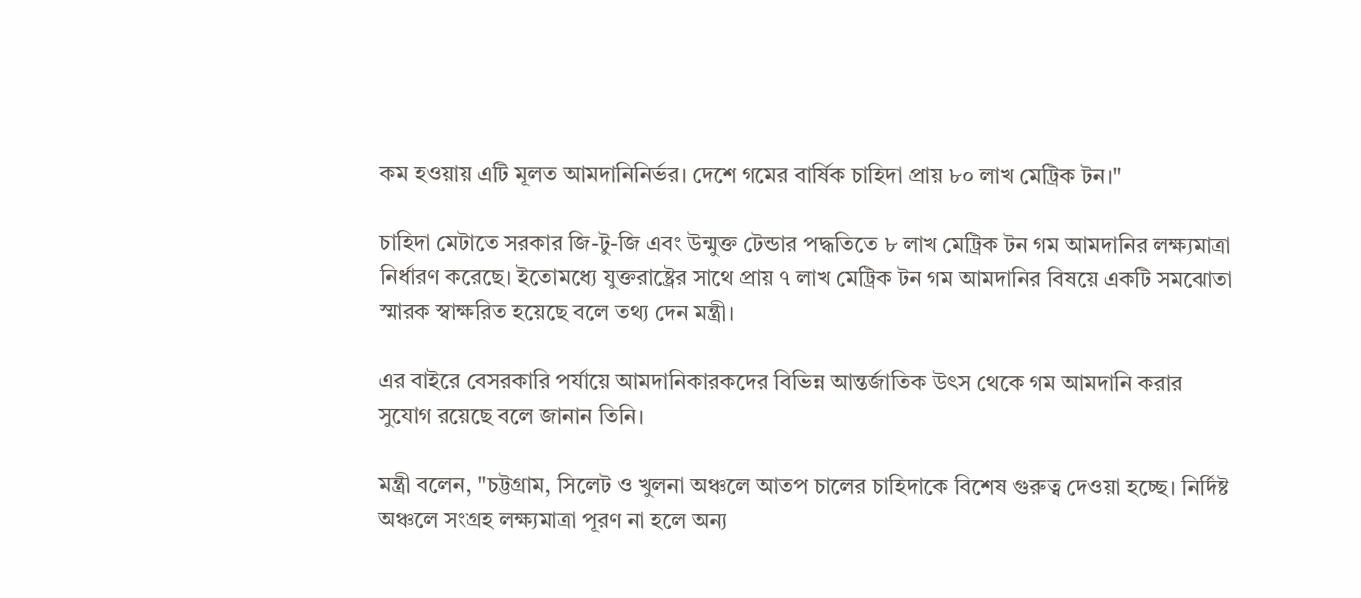কম হওয়ায় এটি মূলত আমদানিনির্ভর। দেশে গমের বার্ষিক চাহিদা প্রায় ৮০ লাখ মেট্রিক টন।"

চাহিদা মেটাতে সরকার জি-টু-জি এবং উন্মুক্ত টেন্ডার পদ্ধতিতে ৮ লাখ মেট্রিক টন গম আমদানির লক্ষ্যমাত্রা নির্ধারণ করেছে। ইতোমধ্যে যুক্তরাষ্ট্রের সাথে প্রায় ৭ লাখ মেট্রিক টন গম আমদানির বিষয়ে একটি সমঝোতা স্মারক স্বাক্ষরিত হয়েছে বলে তথ্য দেন মন্ত্রী।

এর বাইরে বেসরকারি পর্যায়ে আমদানিকারকদের বিভিন্ন আন্তর্জাতিক উৎস থেকে গম আমদানি করার সুযোগ রয়েছে বলে জানান তিনি।

মন্ত্রী বলেন, "চট্টগ্রাম, সিলেট ও খুলনা অঞ্চলে আতপ চালের চাহিদাকে বিশেষ গুরুত্ব দেওয়া হচ্ছে। নির্দিষ্ট অঞ্চলে সংগ্রহ লক্ষ্যমাত্রা পূরণ না হলে অন্য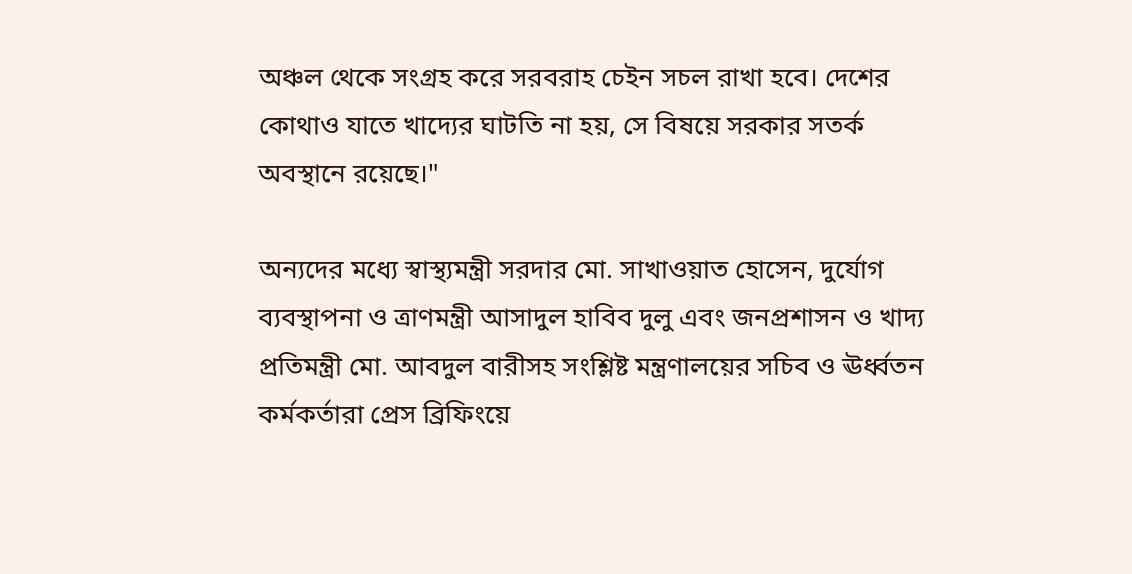অঞ্চল থেকে সংগ্রহ করে সরবরাহ চেইন সচল রাখা হবে। দেশের কোথাও যাতে খাদ্যের ঘাটতি না হয়, সে বিষয়ে সরকার সতর্ক অবস্থানে রয়েছে।"

অন্যদের মধ্যে স্বাস্থ্যমন্ত্রী সরদার মো. সাখাওয়াত হোসেন, দুর্যোগ ব্যবস্থাপনা ও ত্রাণমন্ত্রী আসাদুল হাবিব দুলু এবং জনপ্রশাসন ও খাদ্য প্রতিমন্ত্রী মো. আবদুল বারীসহ সংশ্লিষ্ট মন্ত্রণালয়ের সচিব ও ঊর্ধ্বতন কর্মকর্তারা প্রেস ব্রিফিংয়ে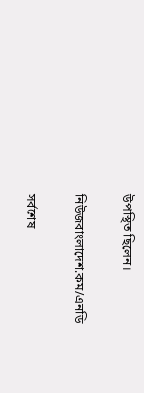উপস্থিত ছিলেন।

নিউজবাংলাদেশ.কম/এনডি

সর্বশেষ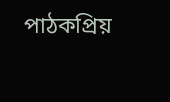পাঠকপ্রিয়